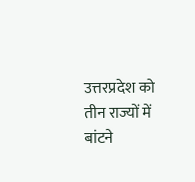उत्तरप्रदेश को तीन राज्यों में बांटने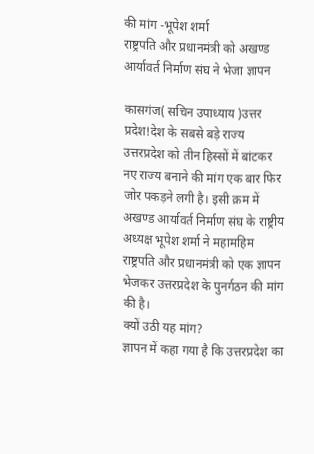की मांग -भूपेश शर्मा
राष्ट्रपति और प्रधानमंत्री को अखण्ड आर्यावर्त निर्माण संघ ने भेजा ज्ञापन

कासगंज( सचिन उपाध्याय )उत्तर प्रदेश!देश के सबसे बड़े राज्य उत्तरप्रदेश को तीन हिस्सों में बांटकर नए राज्य बनाने की मांग एक बार फिर जोर पकड़ने लगी है। इसी क्रम में अखण्ड आर्यावर्त निर्माण संघ के राष्ट्रीय अध्यक्ष भूपेश शर्मा ने महामहिम राष्ट्रपति और प्रधानमंत्री को एक ज्ञापन भेजकर उत्तरप्रदेश के पुनर्गठन की मांग की है।
क्यों उठी यह मांग?
ज्ञापन में कहा गया है कि उत्तरप्रदेश का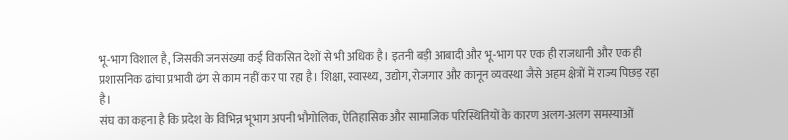भू-भाग विशाल है, जिसकी जनसंख्या कई विकसित देशों से भी अधिक है। इतनी बड़ी आबादी और भू-भाग पर एक ही राजधानी और एक ही प्रशासनिक ढांचा प्रभावी ढंग से काम नहीं कर पा रहा है। शिक्षा, स्वास्थ्य, उद्योग, रोजगार और कानून व्यवस्था जैसे अहम क्षेत्रों में राज्य पिछड़ रहा है।
संघ का कहना है कि प्रदेश के विभिन्न भूभाग अपनी भौगोलिक, ऐतिहासिक और सामाजिक परिस्थितियों के कारण अलग-अलग समस्याओं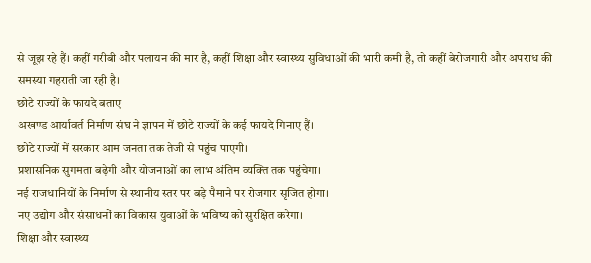से जूझ रहे हैं। कहीं गरीबी और पलायन की मार है, कहीं शिक्षा और स्वास्थ्य सुविधाओं की भारी कमी है, तो कहीं बेरोजगारी और अपराध की समस्या गहराती जा रही है।
छोटे राज्यों के फायदे बताए
अखण्ड आर्यावर्त निर्माण संघ ने ज्ञापन में छोटे राज्यों के कई फायदे गिनाए हैं।
छोटे राज्यों में सरकार आम जनता तक तेजी से पहुंच पाएगी।
प्रशासनिक सुगमता बढ़ेगी और योजनाओं का लाभ अंतिम व्यक्ति तक पहुंचेगा।
नई राजधानियों के निर्माण से स्थानीय स्तर पर बड़े पैमाने पर रोजगार सृजित होगा।
नए उद्योग और संसाधनों का विकास युवाओं के भविष्य को सुरक्षित करेगा।
शिक्षा और स्वास्थ्य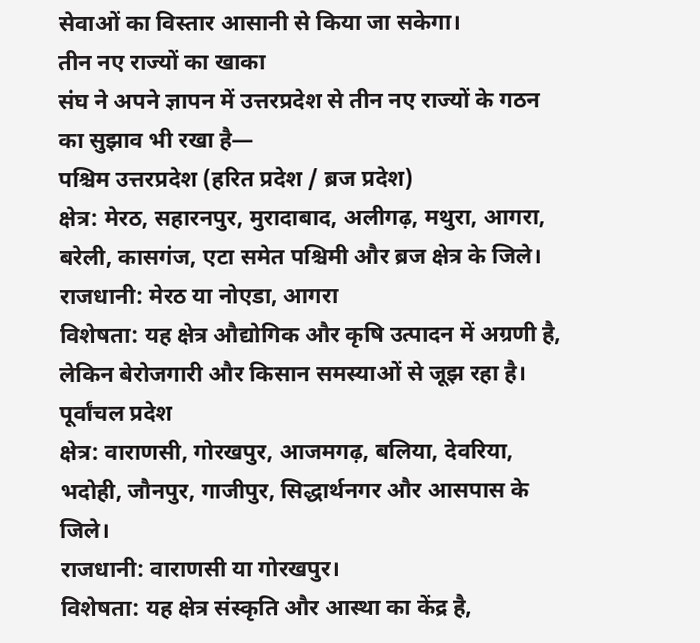सेवाओं का विस्तार आसानी से किया जा सकेगा।
तीन नए राज्यों का खाका
संघ ने अपने ज्ञापन में उत्तरप्रदेश से तीन नए राज्यों के गठन का सुझाव भी रखा है—
पश्चिम उत्तरप्रदेश (हरित प्रदेश / ब्रज प्रदेश)
क्षेत्र: मेरठ, सहारनपुर, मुरादाबाद, अलीगढ़, मथुरा, आगरा, बरेली, कासगंज, एटा समेत पश्चिमी और ब्रज क्षेत्र के जिले।
राजधानी: मेरठ या नोएडा, आगरा
विशेषता: यह क्षेत्र औद्योगिक और कृषि उत्पादन में अग्रणी है, लेकिन बेरोजगारी और किसान समस्याओं से जूझ रहा है।
पूर्वांचल प्रदेश
क्षेत्र: वाराणसी, गोरखपुर, आजमगढ़, बलिया, देवरिया, भदोही, जौनपुर, गाजीपुर, सिद्धार्थनगर और आसपास के जिले।
राजधानी: वाराणसी या गोरखपुर।
विशेषता: यह क्षेत्र संस्कृति और आस्था का केंद्र है,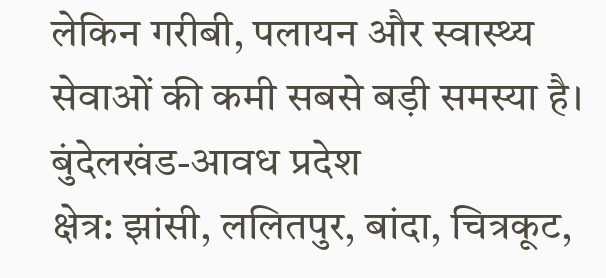लेकिन गरीबी, पलायन और स्वास्थ्य सेवाओं की कमी सबसे बड़ी समस्या है।
बुंदेलखंड-आवध प्रदेश
क्षेत्र: झांसी, ललितपुर, बांदा, चित्रकूट,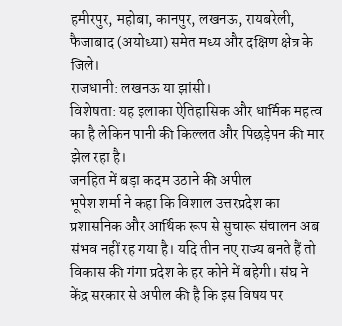हमीरपुर, महोबा, कानपुर, लखनऊ, रायबरेली, फैजाबाद (अयोध्या) समेत मध्य और दक्षिण क्षेत्र के जिले।
राजधानी: लखनऊ या झांसी।
विशेषता: यह इलाका ऐतिहासिक और धार्मिक महत्व का है लेकिन पानी की किल्लत और पिछड़ेपन की मार झेल रहा है।
जनहित में बड़ा कदम उठाने की अपील
भूपेश शर्मा ने कहा कि विशाल उत्तरप्रदेश का प्रशासनिक और आर्थिक रूप से सुचारू संचालन अब संभव नहीं रह गया है। यदि तीन नए राज्य बनते हैं तो विकास की गंगा प्रदेश के हर कोने में बहेगी। संघ ने केंद्र सरकार से अपील की है कि इस विषय पर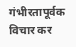गंभीरतापूर्वक विचार कर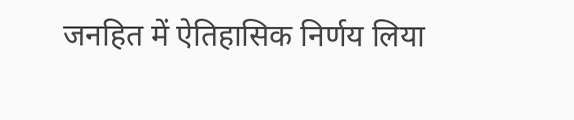जनहित में ऐतिहासिक निर्णय लिया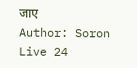जाए
Author: Soron Live 24